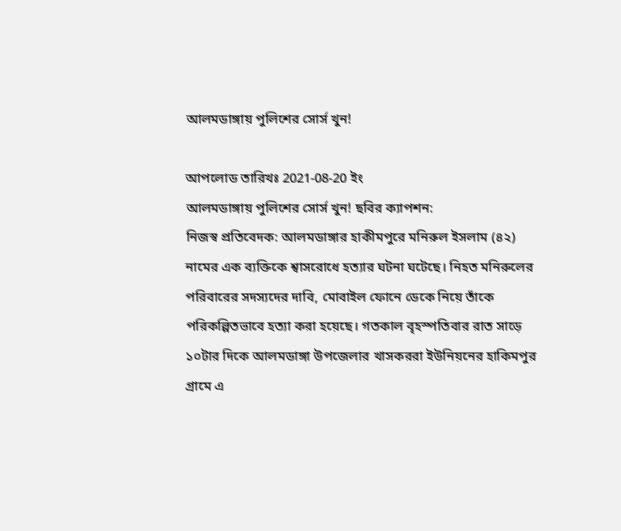আলমডাঙ্গায় পুলিশের সোর্স খুন!

আপলোড তারিখঃ 2021-08-20 ইং
আলমডাঙ্গায় পুলিশের সোর্স খুন! ছবির ক্যাপশন:
নিজস্ব প্রতিবেদক: আলমডাঙ্গার হাকীমপুরে মনিরুল ইসলাম (৪২) নামের এক ব্যক্তিকে শ্বাসরোধে হত্যার ঘটনা ঘটেছে। নিহত মনিরুলের পরিবারের সদস্যদের দাবি, মোবাইল ফোনে ডেকে নিয়ে তাঁকে পরিকল্পিতভাবে হত্যা করা হয়েছে। গতকাল বৃহস্পতিবার রাত সাড়ে ১০টার দিকে আলমডাঙ্গা উপজেলার খাসকররা ইউনিয়নের হাকিমপুর গ্রামে এ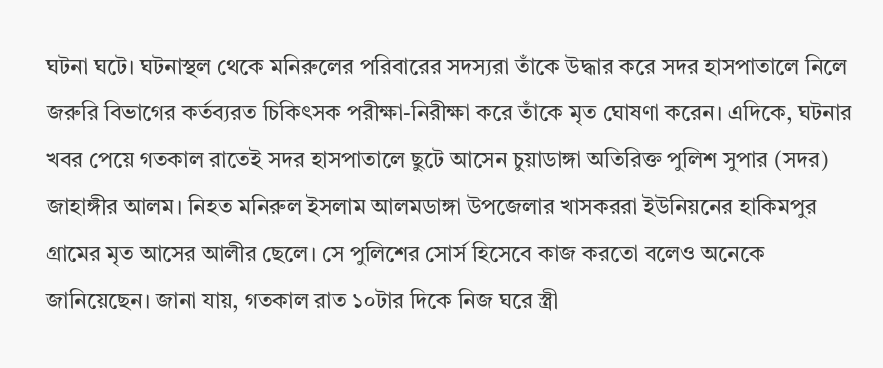ঘটনা ঘটে। ঘটনাস্থল থেকে মনিরুলের পরিবারের সদস্যরা তাঁকে উদ্ধার করে সদর হাসপাতালে নিলে জরুরি বিভাগের কর্তব্যরত চিকিৎসক পরীক্ষা-নিরীক্ষা করে তাঁকে মৃত ঘোষণা করেন। এদিকে, ঘটনার খবর পেয়ে গতকাল রাতেই সদর হাসপাতালে ছুটে আসেন চুয়াডাঙ্গা অতিরিক্ত পুলিশ সুপার (সদর) জাহাঙ্গীর আলম। নিহত মনিরুল ইসলাম আলমডাঙ্গা উপজেলার খাসকররা ইউনিয়নের হাকিমপুর গ্রামের মৃত আসের আলীর ছেলে। সে পুলিশের সোর্স হিসেবে কাজ করতো বলেও অনেকে জানিয়েছেন। জানা যায়, গতকাল রাত ১০টার দিকে নিজ ঘরে স্ত্রী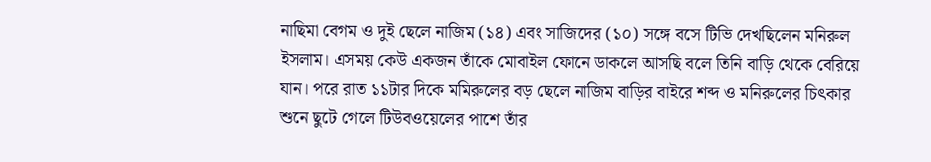নাছিমা বেগম ও দুই ছেলে নাজিম (১৪) এবং সাজিদের (১০) সঙ্গে বসে টিভি দেখছিলেন মনিরুল ইসলাম। এসময় কেউ একজন তাঁকে মোবাইল ফোনে ডাকলে আসছি বলে তিনি বাড়ি থেকে বেরিয়ে যান। পরে রাত ১১টার দিকে মমিরুলের বড় ছেলে নাজিম বাড়ির বাইরে শব্দ ও মনিরুলের চিৎকার শুনে ছুটে গেলে টিউবওয়েলের পাশে তাঁর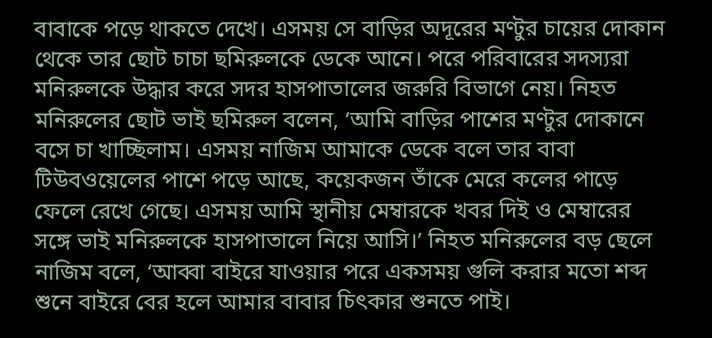বাবাকে পড়ে থাকতে দেখে। এসময় সে বাড়ির অদূরের মণ্টুর চায়ের দোকান থেকে তার ছোট চাচা ছমিরুলকে ডেকে আনে। পরে পরিবারের সদস্যরা মনিরুলকে উদ্ধার করে সদর হাসপাতালের জরুরি বিভাগে নেয়। নিহত মনিরুলের ছোট ভাই ছমিরুল বলেন, ‘আমি বাড়ির পাশের মণ্টুর দোকানে বসে চা খাচ্ছিলাম। এসময় নাজিম আমাকে ডেকে বলে তার বাবা টিউবওয়েলের পাশে পড়ে আছে, কয়েকজন তাঁকে মেরে কলের পাড়ে ফেলে রেখে গেছে। এসময় আমি স্থানীয় মেম্বারকে খবর দিই ও মেম্বারের সঙ্গে ভাই মনিরুলকে হাসপাতালে নিয়ে আসি।’ নিহত মনিরুলের বড় ছেলে নাজিম বলে, ‘আব্বা বাইরে যাওয়ার পরে একসময় গুলি করার মতো শব্দ শুনে বাইরে বের হলে আমার বাবার চিৎকার শুনতে পাই।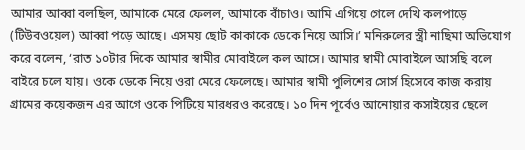আমার আব্বা বলছিল, আমাকে মেরে ফেলল, আমাকে বাঁচাও। আমি এগিয়ে গেলে দেখি কলপাড়ে (টিউবওয়েল) আব্বা পড়ে আছে। এসময় ছোট কাকাকে ডেকে নিয়ে আসি।’ মনিরুলের স্ত্রী নাছিমা অভিযোগ করে বলেন, ‘রাত ১০টার দিকে আমার স্বামীর মোবাইলে কল আসে। আমার ম্বামী মোবাইলে আসছি বলে বাইরে চলে যায়। ওকে ডেকে নিয়ে ওরা মেরে ফেলেছে। আমার স্বামী পুলিশের সোর্স হিসেবে কাজ করায় গ্রামের কয়েকজন এর আগে ওকে পিটিয়ে মারধরও করেছে। ১০ দিন পূর্বেও আনোয়ার কসাইয়ের ছেলে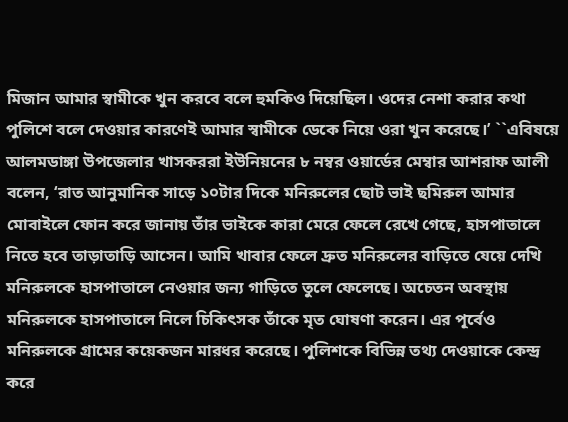মিজান আমার স্বামীকে খুন করবে বলে হুমকিও দিয়েছিল। ওদের নেশা করার কথা পুলিশে বলে দেওয়ার কারণেই আমার স্বামীকে ডেকে নিয়ে ওরা খুন করেছে।’ ``এবিষয়ে আলমডাঙ্গা উপজেলার খাসকররা ইউনিয়নের ৮ নম্বর ওয়ার্ডের মেম্বার আশরাফ আলী বলেন, ‘রাত আনুমানিক সাড়ে ১০টার দিকে মনিরুলের ছোট ভাই ছমিরুল আমার মোবাইলে ফোন করে জানায় তাঁর ভাইকে কারা মেরে ফেলে রেখে গেছে, হাসপাতালে নিতে হবে তাড়াতাড়ি আসেন। আমি খাবার ফেলে দ্রুত মনিরুলের বাড়িতে যেয়ে দেখি মনিরুলকে হাসপাতালে নেওয়ার জন্য গাড়িতে তুলে ফেলেছে। অচেতন অবস্থায় মনিরুলকে হাসপাতালে নিলে চিকিৎসক তাঁকে মৃত ঘোষণা করেন। এর পূর্বেও মনিরুলকে গ্রামের কয়েকজন মারধর করেছে। পুলিশকে বিভিন্ন তথ্য দেওয়াকে কেন্দ্র করে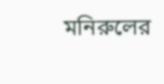মনিরুলের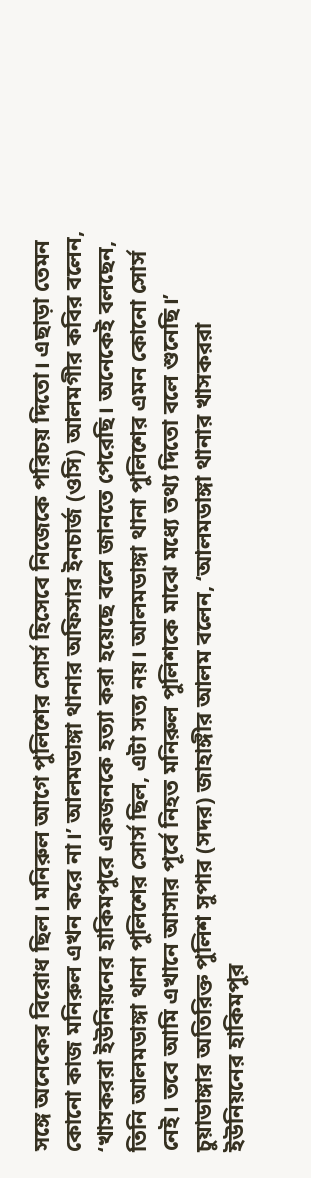সঙ্গে অনেকের বিরোধ ছিল। মনিরুল আগে পুলিশের সোর্স হিসেবে নিজেকে পরিচয় দিতো। এছাড়া তেমন কোনো কাজ মনিরুল এখন করে না।’ আলমডাঙ্গা থানার অফিসার ইনচার্জ (ওসি) আলমগীর কবির বলেন, ‘খাসকররা ইউনিয়নের হাকিমপুরে একজনকে হত্যা করা হয়েছে বলে জানতে পেরেছি। অনেকেই বলছেন, তিনি আলমডাঙ্গা থানা পুলিশের সোর্স ছিল, এটা সত্য নয়। আলমডাঙ্গা থানা পুলিশের এমন কোনো সোর্স নেই। তবে আমি এখানে আসার পূর্বে নিহত মনিরুল পুলিশকে মাঝে মধ্যে তথ্য দিতো বলে শুনেছি।’ চুয়াডাঙ্গার অতিরিক্ত পুলিশ সুপার (সদর) জাহাঙ্গীর আলম বলেন, ‘আলমডাঙ্গা থানার খাসকররা ইউনিয়নের হাকিমপুর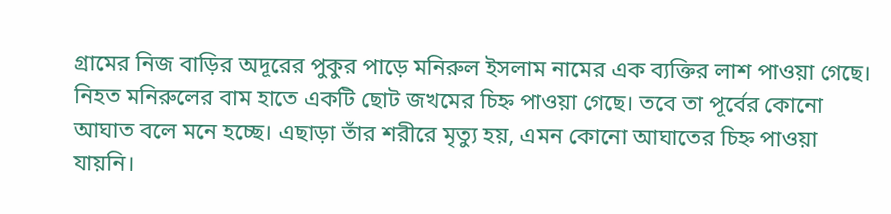গ্রামের নিজ বাড়ির অদূরের পুকুর পাড়ে মনিরুল ইসলাম নামের এক ব্যক্তির লাশ পাওয়া গেছে। নিহত মনিরুলের বাম হাতে একটি ছোট জখমের চিহ্ন পাওয়া গেছে। তবে তা পূর্বের কোনো আঘাত বলে মনে হচ্ছে। এছাড়া তাঁর শরীরে মৃত্যু হয়, এমন কোনো আঘাতের চিহ্ন পাওয়া যায়নি।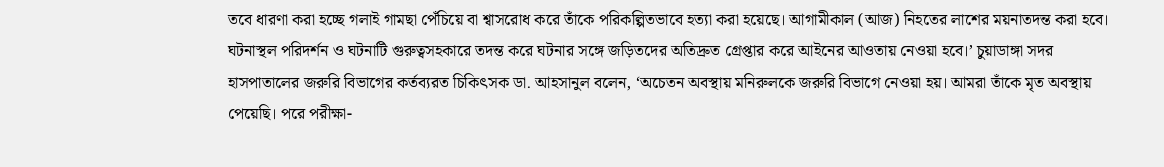তবে ধারণা করা হচ্ছে গলাই গামছা পেঁচিয়ে বা শ্বাসরোধ করে তাঁকে পরিকল্পিতভাবে হত্যা করা হয়েছে। আগামীকাল (আজ) নিহতের লাশের ময়নাতদন্ত করা হবে। ঘটনাস্থল পরিদর্শন ও ঘটনাটি গুরুত্বসহকারে তদন্ত করে ঘটনার সঙ্গে জড়িতদের অতিদ্রুত গ্রেপ্তার করে আইনের আওতায় নেওয়া হবে।’ চুয়াডাঙ্গা সদর হাসপাতালের জরুরি বিভাগের কর্তব্যরত চিকিৎসক ডা. আহসানুল বলেন, ‘অচেতন অবস্থায় মনিরুলকে জরুরি বিভাগে নেওয়া হয়। আমরা তাঁকে মৃত অবস্থায় পেয়েছি। পরে পরীক্ষা-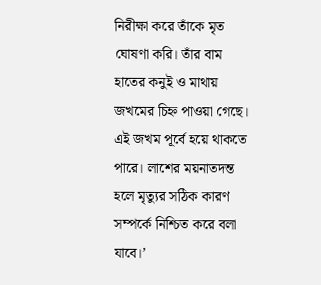নিরীক্ষা করে তাঁকে মৃত ঘোষণা করি। তাঁর বাম হাতের কনুই ও মাথায় জখমের চিহ্ন পাওয়া গেছে। এই জখম পূর্বে হয়ে থাকতে পারে। লাশের ময়নাতদন্ত হলে মৃত্যুর সঠিক কারণ সম্পর্কে নিশ্চিত করে বলা যাবে।’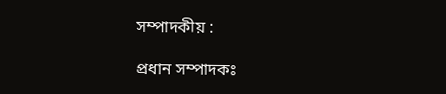সম্পাদকীয় :

প্রধান সম্পাদকঃ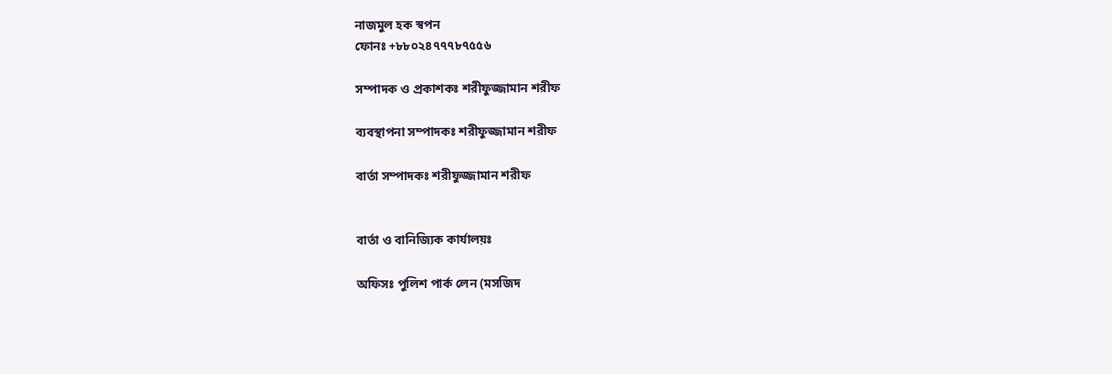নাজমুল হক স্বপন
ফোনঃ +৮৮০২৪৭৭৭৮৭৫৫৬

সম্পাদক ও প্রকাশকঃ শরীফুজ্জামান শরীফ

ব্যবস্থাপনা সম্পাদকঃ শরীফুজ্জামান শরীফ

বার্তা সম্পাদকঃ শরীফুজ্জামান শরীফ


বার্তা ও বানিজ্যিক কার্যালয়ঃ

অফিসঃ পুলিশ পার্ক লেন (মসজিদ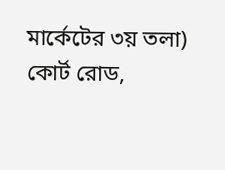মার্কেটের ৩য় তলা) কোর্ট রোড,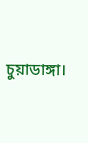চুয়াডাঙ্গা।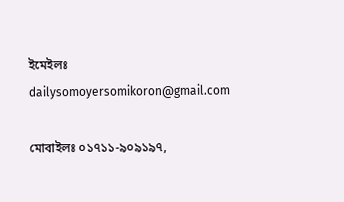ইমেইলঃ dailysomoyersomikoron@gmail.com

মোবাইলঃ ০১৭১১-৯০৯১৯৭,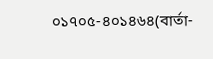০১৭০৫-৪০১৪৬৪(বার্তা-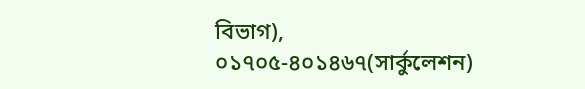বিভাগ), ০১৭০৫-৪০১৪৬৭(সার্কুলেশন)